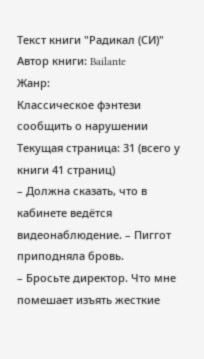Текст книги "Радикал (СИ)"
Автор книги: Bailante
Жанр:
Классическое фэнтези
сообщить о нарушении
Текущая страница: 31 (всего у книги 41 страниц)
– Должна сказать, что в кабинете ведётся видеонаблюдение. – Пиггот приподняла бровь.
– Бросьте директор. Что мне помешает изъять жесткие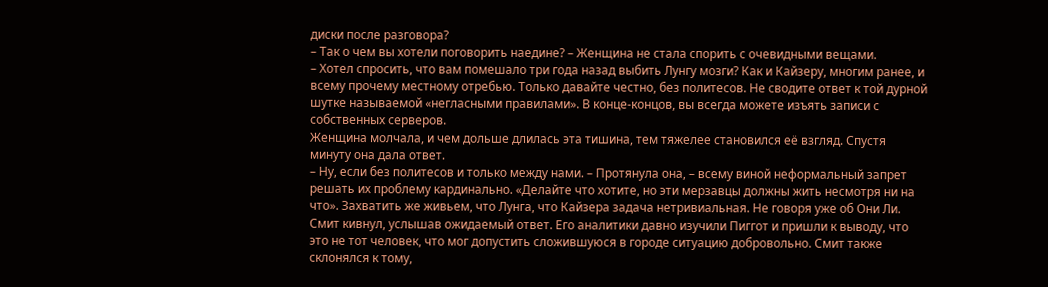диски после разговора?
– Так о чем вы хотели поговорить наедине? – Женщина не стала спорить с очевидными вещами.
– Хотел спросить, что вам помешало три года назад выбить Лунгу мозги? Как и Кайзеру, многим ранее, и всему прочему местному отребью. Только давайте честно, без политесов. Не сводите ответ к той дурной шутке называемой «негласными правилами». В конце-концов, вы всегда можете изъять записи с собственных серверов.
Женщина молчала, и чем дольше длилась эта тишина, тем тяжелее становился её взгляд. Спустя минуту она дала ответ.
– Ну, если без политесов и только между нами. – Протянула она, – всему виной неформальный запрет решать их проблему кардинально. «Делайте что хотите, но эти мерзавцы должны жить несмотря ни на что». Захватить же живьем, что Лунга, что Кайзера задача нетривиальная. Не говоря уже об Они Ли.
Смит кивнул, услышав ожидаемый ответ. Его аналитики давно изучили Пиггот и пришли к выводу, что это не тот человек, что мог допустить сложившуюся в городе ситуацию добровольно. Смит также склонялся к тому,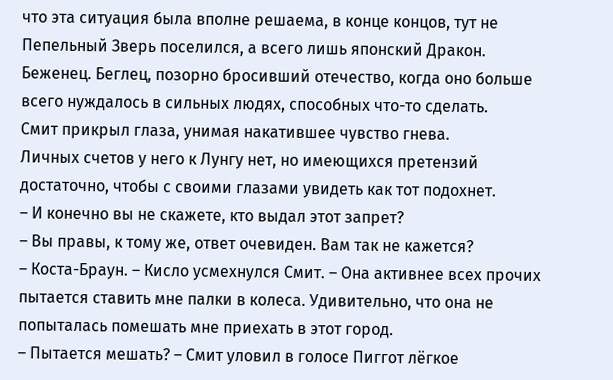что эта ситуация была вполне решаема, в конце концов, тут не Пепельный Зверь поселился, а всего лишь японский Дракон. Беженец. Беглец, позорно бросивший отечество, когда оно больше всего нуждалось в сильных людях, способных что-то сделать.
Смит прикрыл глаза, унимая накатившее чувство гнева.
Личных счетов у него к Лунгу нет, но имеющихся претензий достаточно, чтобы с своими глазами увидеть как тот подохнет.
– И конечно вы не скажете, кто выдал этот запрет?
– Вы правы, к тому же, ответ очевиден. Вам так не кажется?
– Коста-Браун. – Кисло усмехнулся Смит. – Она активнее всех прочих пытается ставить мне палки в колеса. Удивительно, что она не попыталась помешать мне приехать в этот город.
– Пытается мешать? – Смит уловил в голосе Пиггот лёгкое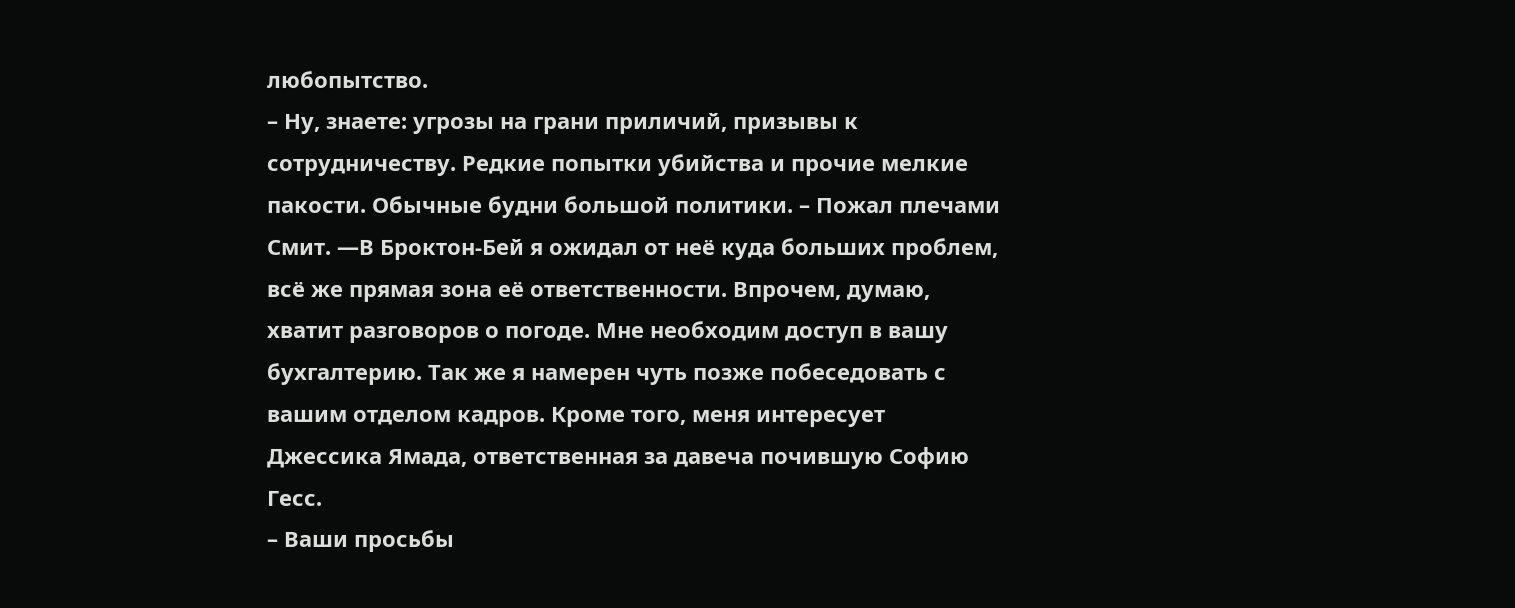любопытство.
– Ну, знаете: угрозы на грани приличий, призывы к сотрудничеству. Редкие попытки убийства и прочие мелкие пакости. Обычные будни большой политики. – Пожал плечами Смит. —В Броктон-Бей я ожидал от неё куда больших проблем, всё же прямая зона её ответственности. Впрочем, думаю, хватит разговоров о погоде. Мне необходим доступ в вашу бухгалтерию. Так же я намерен чуть позже побеседовать с вашим отделом кадров. Кроме того, меня интересует Джессика Ямада, ответственная за давеча почившую Софию Гесс.
– Ваши просьбы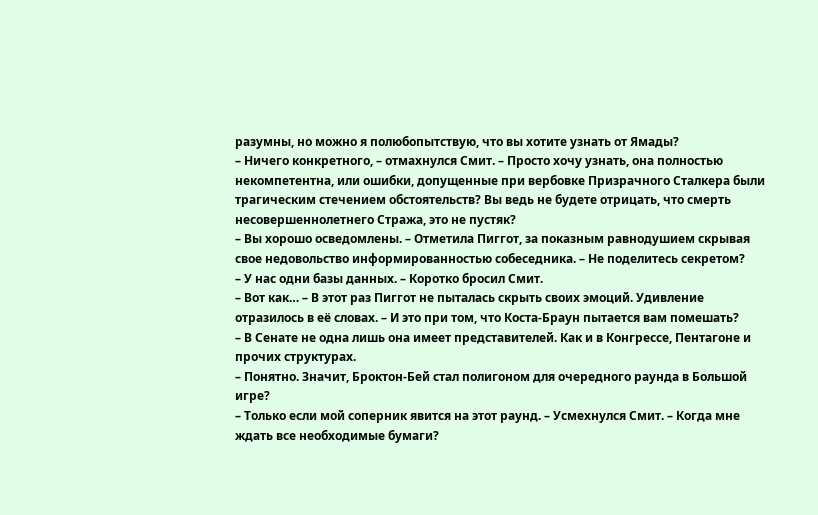разумны, но можно я полюбопытствую, что вы хотите узнать от Ямады?
– Ничего конкретного, – отмахнулся Смит. – Просто хочу узнать, она полностью некомпетентна, или ошибки, допущенные при вербовке Призрачного Сталкера были трагическим стечением обстоятельств? Вы ведь не будете отрицать, что смерть несовершеннолетнего Стража, это не пустяк?
– Вы хорошо осведомлены. – Отметила Пиггот, за показным равнодушием скрывая свое недовольство информированностью собеседника. – Не поделитесь секретом?
– У нас одни базы данных. – Коротко бросил Смит.
– Вот как… – В этот раз Пиггот не пыталась скрыть своих эмоций. Удивление отразилось в её словах. – И это при том, что Коста-Браун пытается вам помешать?
– В Сенате не одна лишь она имеет представителей. Как и в Конгрессе, Пентагоне и прочих структурах.
– Понятно. Значит, Броктон-Бей стал полигоном для очередного раунда в Большой игре?
– Только если мой соперник явится на этот раунд. – Усмехнулся Смит. – Когда мне ждать все необходимые бумаги?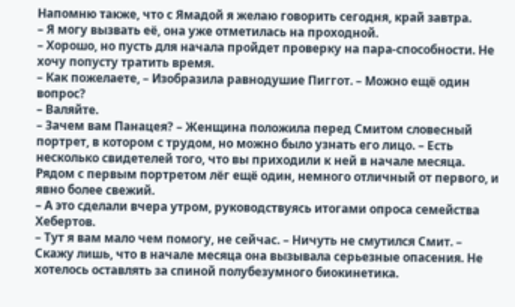Напомню также, что с Ямадой я желаю говорить сегодня, край завтра.
– Я могу вызвать её, она уже отметилась на проходной.
– Хорошо, но пусть для начала пройдет проверку на пара-способности. Не хочу попусту тратить время.
– Как пожелаете, – Изобразила равнодушие Пиггот. – Можно ещё один вопрос?
– Валяйте.
– Зачем вам Панацея? – Женщина положила перед Смитом словесный портрет, в котором с трудом, но можно было узнать его лицо. – Есть несколько свидетелей того, что вы приходили к ней в начале месяца.
Рядом с первым портретом лёг ещё один, немного отличный от первого, и явно более свежий.
– А это сделали вчера утром, руководствуясь итогами опроса семейства Хебертов.
– Тут я вам мало чем помогу, не сейчас. – Ничуть не смутился Смит. – Скажу лишь, что в начале месяца она вызывала серьезные опасения. Не хотелось оставлять за спиной полубезумного биокинетика.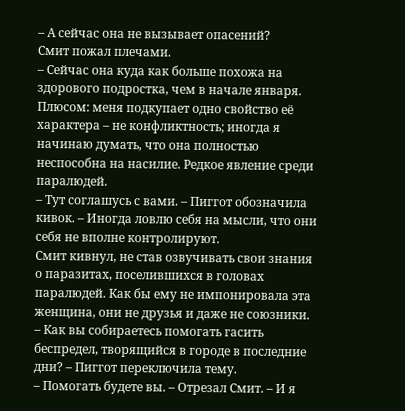– А сейчас она не вызывает опасений?
Смит пожал плечами.
– Сейчас она куда как больше похожа на здорового подростка, чем в начале января. Плюсом: меня подкупает одно свойство её характера – не конфликтность; иногда я начинаю думать, что она полностью неспособна на насилие. Редкое явление среди паралюдей.
– Тут соглашусь с вами. – Пиггот обозначила кивок. – Иногда ловлю себя на мысли, что они себя не вполне контролируют.
Смит кивнул, не став озвучивать свои знания о паразитах, поселившихся в головах паралюдей. Как бы ему не импонировала эта женщина, они не друзья и даже не союзники.
– Как вы собираетесь помогать гасить беспредел, творящийся в городе в последние дни? – Пиггот переключила тему.
– Помогать будете вы. – Отрезал Смит. – И я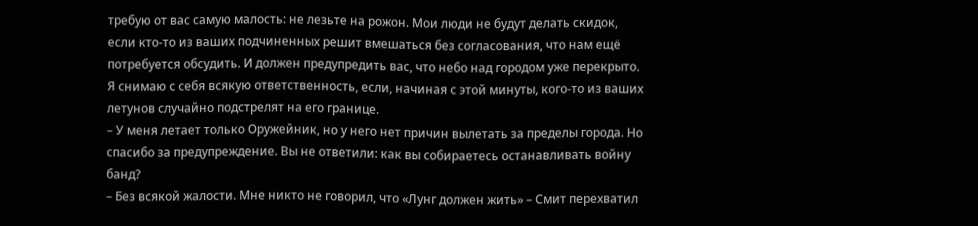требую от вас самую малость: не лезьте на рожон. Мои люди не будут делать скидок, если кто-то из ваших подчиненных решит вмешаться без согласования, что нам ещё потребуется обсудить. И должен предупредить вас, что небо над городом уже перекрыто. Я снимаю с себя всякую ответственность, если, начиная с этой минуты, кого-то из ваших летунов случайно подстрелят на его границе.
– У меня летает только Оружейник, но у него нет причин вылетать за пределы города. Но спасибо за предупреждение. Вы не ответили: как вы собираетесь останавливать войну банд?
– Без всякой жалости. Мне никто не говорил, что «Лунг должен жить» – Смит перехватил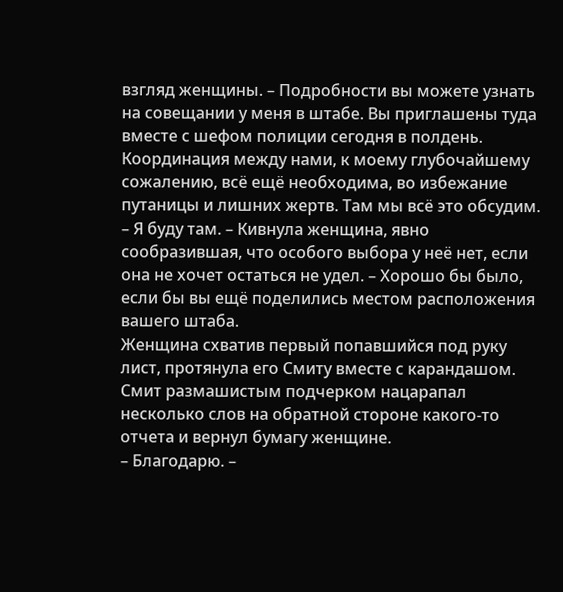взгляд женщины. – Подробности вы можете узнать на совещании у меня в штабе. Вы приглашены туда вместе с шефом полиции сегодня в полдень. Координация между нами, к моему глубочайшему сожалению, всё ещё необходима, во избежание путаницы и лишних жертв. Там мы всё это обсудим.
– Я буду там. – Кивнула женщина, явно сообразившая, что особого выбора у неё нет, если она не хочет остаться не удел. – Хорошо бы было, если бы вы ещё поделились местом расположения вашего штаба.
Женщина схватив первый попавшийся под руку лист, протянула его Смиту вместе с карандашом. Смит размашистым подчерком нацарапал несколько слов на обратной стороне какого-то отчета и вернул бумагу женщине.
– Благодарю. –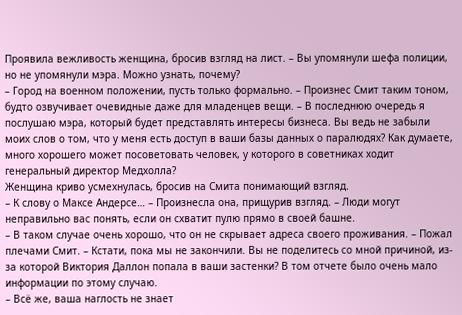Проявила вежливость женщина, бросив взгляд на лист. – Вы упомянули шефа полиции, но не упомянули мэра. Можно узнать, почему?
– Город на военном положении, пусть только формально. – Произнес Смит таким тоном, будто озвучивает очевидные даже для младенцев вещи. – В последнюю очередь я послушаю мэра, который будет представлять интересы бизнеса. Вы ведь не забыли моих слов о том, что у меня есть доступ в ваши базы данных о паралюдях? Как думаете, много хорошего может посоветовать человек, у которого в советниках ходит генеральный директор Медхолла?
Женщина криво усмехнулась, бросив на Смита понимающий взгляд.
– К слову о Максе Андерсе… – Произнесла она, прищурив взгляд. – Люди могут неправильно вас понять, если он схватит пулю прямо в своей башне.
– В таком случае очень хорошо, что он не скрывает адреса своего проживания. – Пожал плечами Смит. – Кстати, пока мы не закончили. Вы не поделитесь со мной причиной, из-за которой Виктория Даллон попала в ваши застенки? В том отчете было очень мало информации по этому случаю.
– Всё же, ваша наглость не знает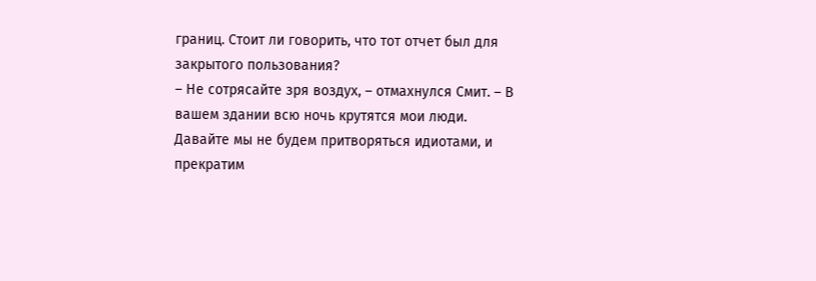границ. Стоит ли говорить, что тот отчет был для закрытого пользования?
– Не сотрясайте зря воздух, – отмахнулся Смит. – В вашем здании всю ночь крутятся мои люди. Давайте мы не будем притворяться идиотами, и прекратим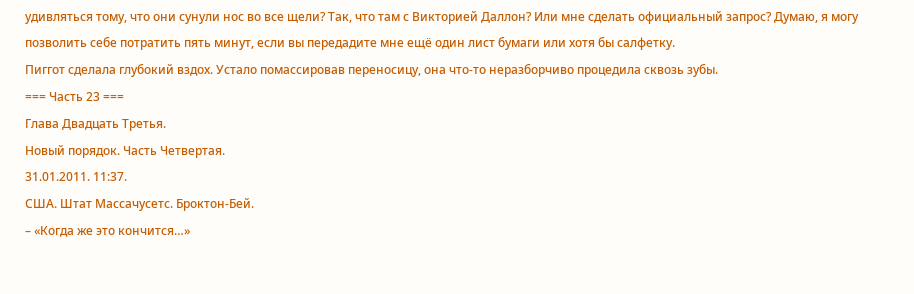удивляться тому, что они сунули нос во все щели? Так, что там с Викторией Даллон? Или мне сделать официальный запрос? Думаю, я могу позволить себе потратить пять минут, если вы передадите мне ещё один лист бумаги или хотя бы салфетку.
Пиггот сделала глубокий вздох. Устало помассировав переносицу, она что-то неразборчиво процедила сквозь зубы.
=== Часть 23 ===
Глава Двадцать Третья.
Новый порядок. Часть Четвертая.
31.01.2011. 11:37.
США. Штат Массачусетс. Броктон-Бей.
– «Когда же это кончится…»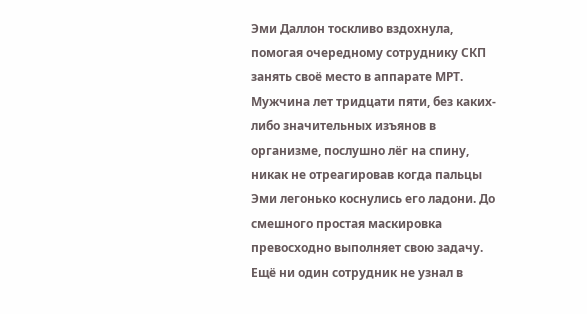Эми Даллон тоскливо вздохнула, помогая очередному сотруднику СКП занять своё место в аппарате МРТ. Мужчина лет тридцати пяти, без каких-либо значительных изъянов в организме, послушно лёг на спину, никак не отреагировав когда пальцы Эми легонько коснулись его ладони. До смешного простая маскировка превосходно выполняет свою задачу. Ещё ни один сотрудник не узнал в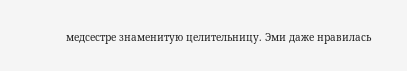медсестре знаменитую целительницу. Эми даже нравилась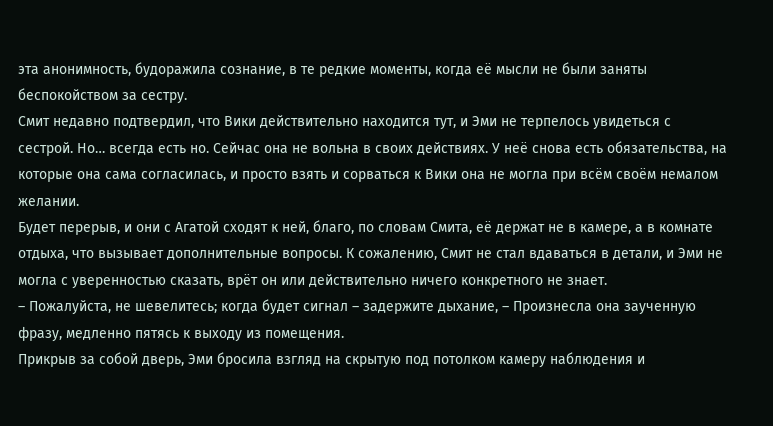эта анонимность, будоражила сознание, в те редкие моменты, когда её мысли не были заняты беспокойством за сестру.
Смит недавно подтвердил, что Вики действительно находится тут, и Эми не терпелось увидеться с сестрой. Но… всегда есть но. Сейчас она не вольна в своих действиях. У неё снова есть обязательства, на которые она сама согласилась, и просто взять и сорваться к Вики она не могла при всём своём немалом желании.
Будет перерыв, и они с Агатой сходят к ней, благо, по словам Смита, её держат не в камере, а в комнате отдыха, что вызывает дополнительные вопросы. К сожалению, Смит не стал вдаваться в детали, и Эми не могла с уверенностью сказать, врёт он или действительно ничего конкретного не знает.
– Пожалуйста, не шевелитесь; когда будет сигнал – задержите дыхание, – Произнесла она заученную фразу, медленно пятясь к выходу из помещения.
Прикрыв за собой дверь, Эми бросила взгляд на скрытую под потолком камеру наблюдения и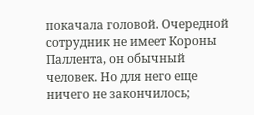покачала головой. Очередной сотрудник не имеет Короны Паллента, он обычный человек. Но для него еще ничего не закончилось;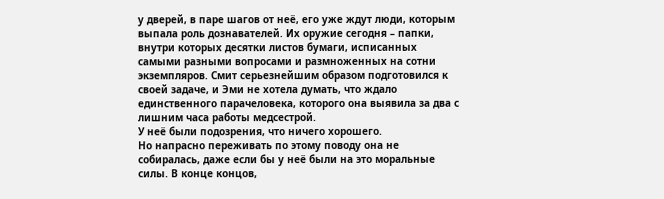у дверей, в паре шагов от неё, его уже ждут люди, которым выпала роль дознавателей. Их оружие сегодня – папки, внутри которых десятки листов бумаги, исписанных самыми разными вопросами и размноженных на сотни экземпляров. Смит серьезнейшим образом подготовился к своей задаче, и Эми не хотела думать, что ждало единственного парачеловека, которого она выявила за два с лишним часа работы медсестрой.
У неё были подозрения, что ничего хорошего.
Но напрасно переживать по этому поводу она не собиралась, даже если бы у неё были на это моральные силы. В конце концов,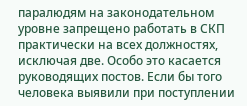паралюдям на законодательном уровне запрещено работать в СКП практически на всех должностях, исключая две. Особо это касается руководящих постов. Если бы того человека выявили при поступлении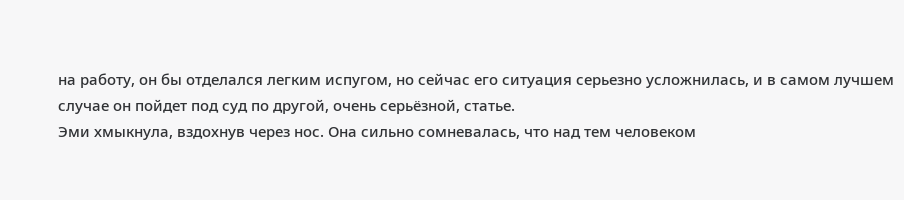на работу, он бы отделался легким испугом, но сейчас его ситуация серьезно усложнилась, и в самом лучшем случае он пойдет под суд по другой, очень серьёзной, статье.
Эми хмыкнула, вздохнув через нос. Она сильно сомневалась, что над тем человеком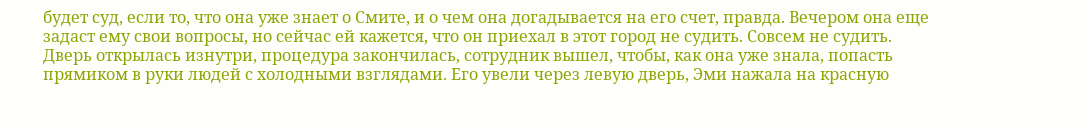будет суд, если то, что она уже знает о Смите, и о чем она догадывается на его счет, правда. Вечером она еще задаст ему свои вопросы, но сейчас ей кажется, что он приехал в этот город не судить. Совсем не судить.
Дверь открылась изнутри, процедура закончилась, сотрудник вышел, чтобы, как она уже знала, попасть прямиком в руки людей с холодными взглядами. Его увели через левую дверь, Эми нажала на красную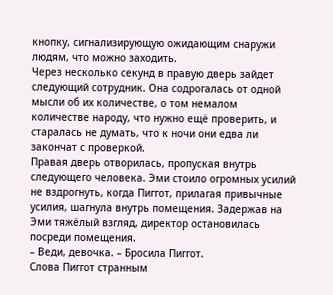кнопку, сигнализирующую ожидающим снаружи людям, что можно заходить.
Через несколько секунд в правую дверь зайдет следующий сотрудник. Она содрогалась от одной мысли об их количестве, о том немалом количестве народу, что нужно ещё проверить, и старалась не думать, что к ночи они едва ли закончат с проверкой.
Правая дверь отворилась, пропуская внутрь следующего человека. Эми стоило огромных усилий не вздрогнуть, когда Пиггот, прилагая привычные усилия, шагнула внутрь помещения. Задержав на Эми тяжёлый взгляд, директор остановилась посреди помещения.
– Веди, девочка. – Бросила Пиггот.
Слова Пиггот странным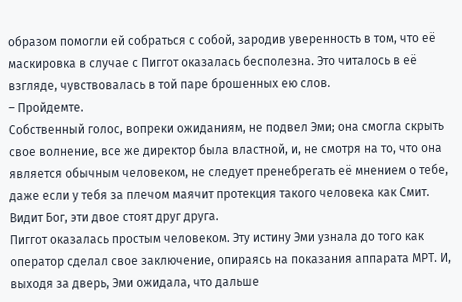образом помогли ей собраться с собой, зародив уверенность в том, что её маскировка в случае с Пиггот оказалась бесполезна. Это читалось в её взгляде, чувствовалась в той паре брошенных ею слов.
– Пройдемте.
Собственный голос, вопреки ожиданиям, не подвел Эми; она смогла скрыть свое волнение, все же директор была властной, и, не смотря на то, что она является обычным человеком, не следует пренебрегать её мнением о тебе, даже если у тебя за плечом маячит протекция такого человека как Смит. Видит Бог, эти двое стоят друг друга.
Пиггот оказалась простым человеком. Эту истину Эми узнала до того как оператор сделал свое заключение, опираясь на показания аппарата МРТ. И, выходя за дверь, Эми ожидала, что дальше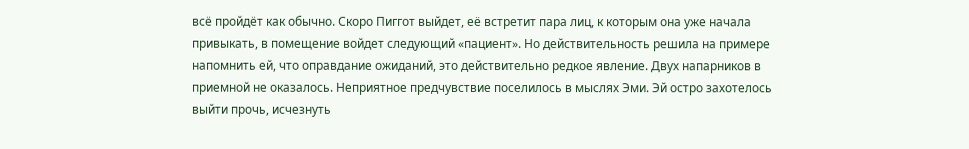всё пройдёт как обычно. Скоро Пиггот выйдет, её встретит пара лиц, к которым она уже начала привыкать, в помещение войдет следующий «пациент». Но действительность решила на примере напомнить ей, что оправдание ожиданий, это действительно редкое явление. Двух напарников в приемной не оказалось. Неприятное предчувствие поселилось в мыслях Эми. Эй остро захотелось выйти прочь, исчезнуть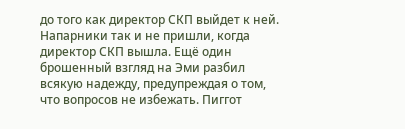до того как директор СКП выйдет к ней.
Напарники так и не пришли, когда директор СКП вышла. Ещё один брошенный взгляд на Эми разбил всякую надежду, предупреждая о том, что вопросов не избежать. Пиггот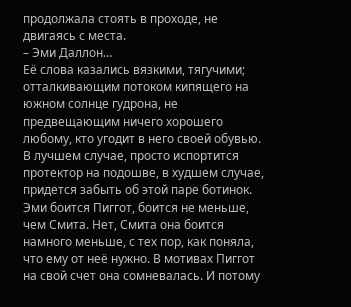продолжала стоять в проходе, не двигаясь с места.
– Эми Даллон…
Её слова казались вязкими, тягучими; отталкивающим потоком кипящего на южном солнце гудрона, не предвещающим ничего хорошего любому, кто угодит в него своей обувью. В лучшем случае, просто испортится протектор на подошве, в худшем случае, придется забыть об этой паре ботинок.
Эми боится Пиггот, боится не меньше, чем Смита. Нет, Смита она боится намного меньше, с тех пор, как поняла, что ему от неё нужно. В мотивах Пиггот на свой счет она сомневалась. И потому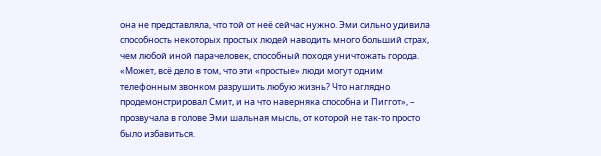она не представляла, что той от неё сейчас нужно. Эми сильно удивила способность некоторых простых людей наводить много больший страх, чем любой иной парачеловек, способный походя уничтожать города.
«Может, всё дело в том, что эти «простые» люди могут одним телефонным звонком разрушить любую жизнь? Что наглядно продемонстрировал Смит, и на что наверняка способна и Пиггот», – прозвучала в голове Эми шальная мысль, от которой не так-то просто было избавиться.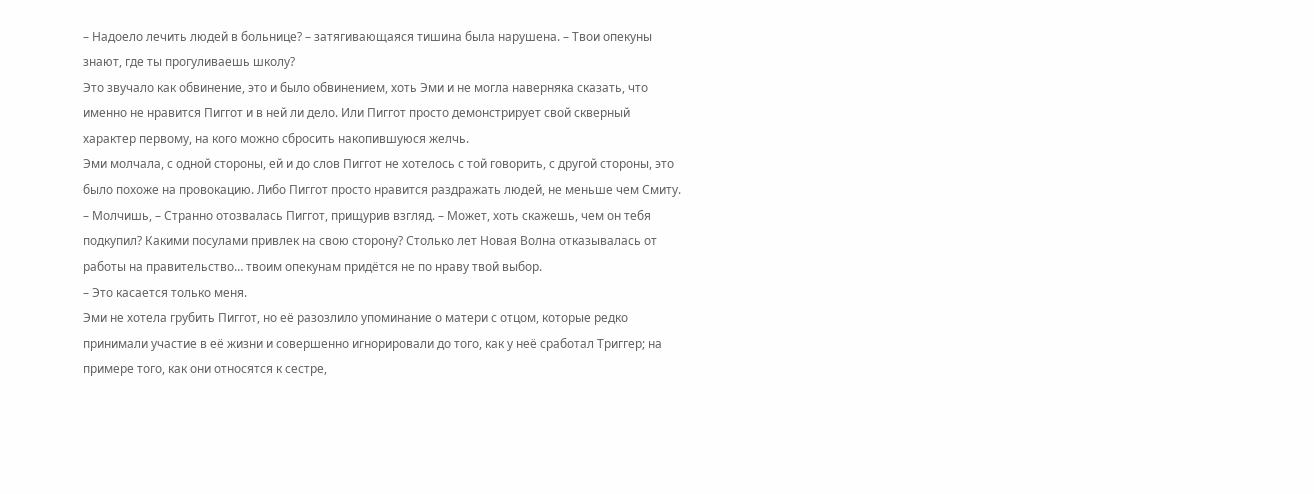– Надоело лечить людей в больнице? – затягивающаяся тишина была нарушена. – Твои опекуны знают, где ты прогуливаешь школу?
Это звучало как обвинение, это и было обвинением, хоть Эми и не могла наверняка сказать, что именно не нравится Пиггот и в ней ли дело. Или Пиггот просто демонстрирует свой скверный характер первому, на кого можно сбросить накопившуюся желчь.
Эми молчала, с одной стороны, ей и до слов Пиггот не хотелось с той говорить, с другой стороны, это было похоже на провокацию. Либо Пиггот просто нравится раздражать людей, не меньше чем Смиту.
– Молчишь, – Странно отозвалась Пиггот, прищурив взгляд. – Может, хоть скажешь, чем он тебя подкупил? Какими посулами привлек на свою сторону? Столько лет Новая Волна отказывалась от работы на правительство… твоим опекунам придётся не по нраву твой выбор.
– Это касается только меня.
Эми не хотела грубить Пиггот, но её разозлило упоминание о матери с отцом, которые редко принимали участие в её жизни и совершенно игнорировали до того, как у неё сработал Триггер; на примере того, как они относятся к сестре,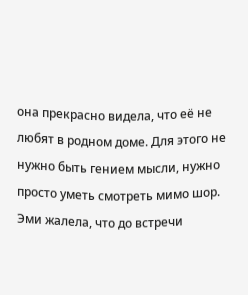она прекрасно видела, что её не любят в родном доме. Для этого не нужно быть гением мысли, нужно просто уметь смотреть мимо шор. Эми жалела, что до встречи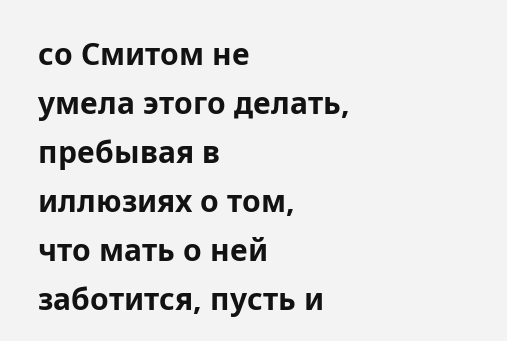со Смитом не умела этого делать, пребывая в иллюзиях о том, что мать о ней заботится, пусть и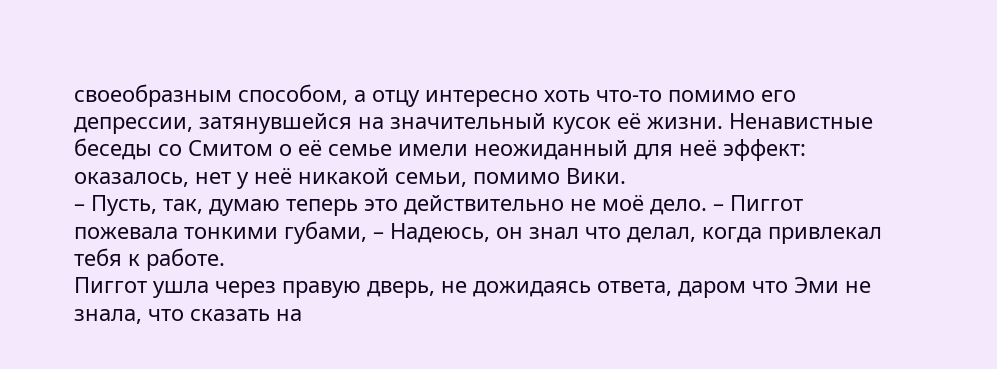своеобразным способом, а отцу интересно хоть что-то помимо его депрессии, затянувшейся на значительный кусок её жизни. Ненавистные беседы со Смитом о её семье имели неожиданный для неё эффект: оказалось, нет у неё никакой семьи, помимо Вики.
– Пусть, так, думаю теперь это действительно не моё дело. – Пиггот пожевала тонкими губами, – Надеюсь, он знал что делал, когда привлекал тебя к работе.
Пиггот ушла через правую дверь, не дожидаясь ответа, даром что Эми не знала, что сказать на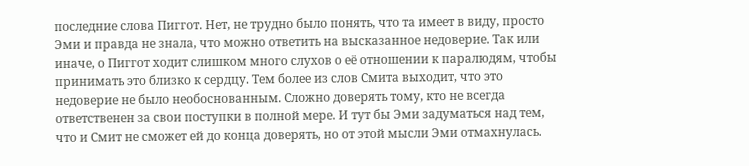последние слова Пиггот. Нет, не трудно было понять, что та имеет в виду, просто Эми и правда не знала, что можно ответить на высказанное недоверие. Так или иначе, о Пиггот ходит слишком много слухов о её отношении к паралюдям, чтобы принимать это близко к сердцу. Тем более из слов Смита выходит, что это недоверие не было необоснованным. Сложно доверять тому, кто не всегда ответственен за свои поступки в полной мере. И тут бы Эми задуматься над тем, что и Смит не сможет ей до конца доверять, но от этой мысли Эми отмахнулась.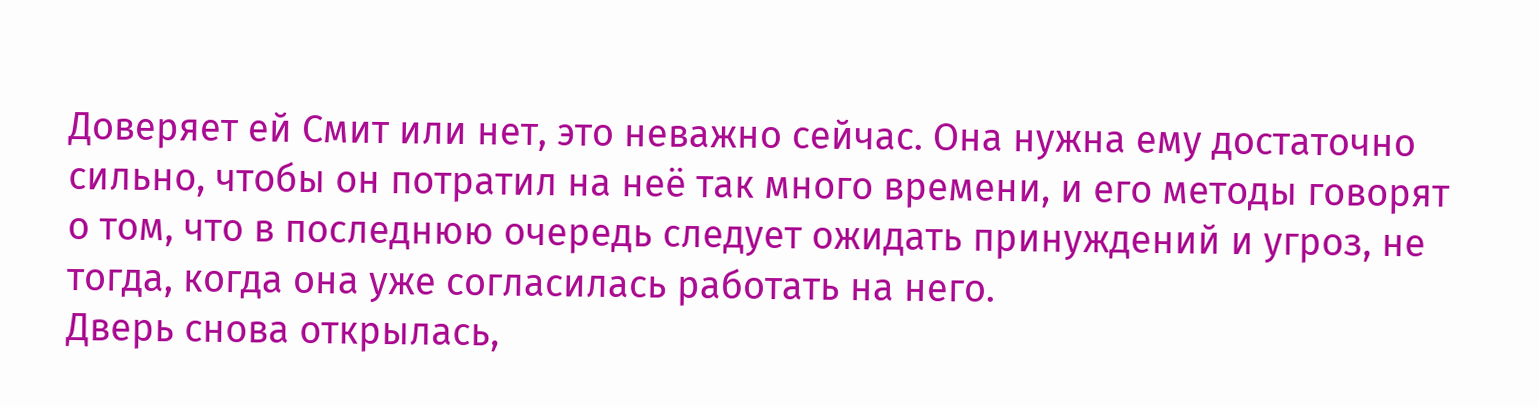Доверяет ей Смит или нет, это неважно сейчас. Она нужна ему достаточно сильно, чтобы он потратил на неё так много времени, и его методы говорят о том, что в последнюю очередь следует ожидать принуждений и угроз, не тогда, когда она уже согласилась работать на него.
Дверь снова открылась,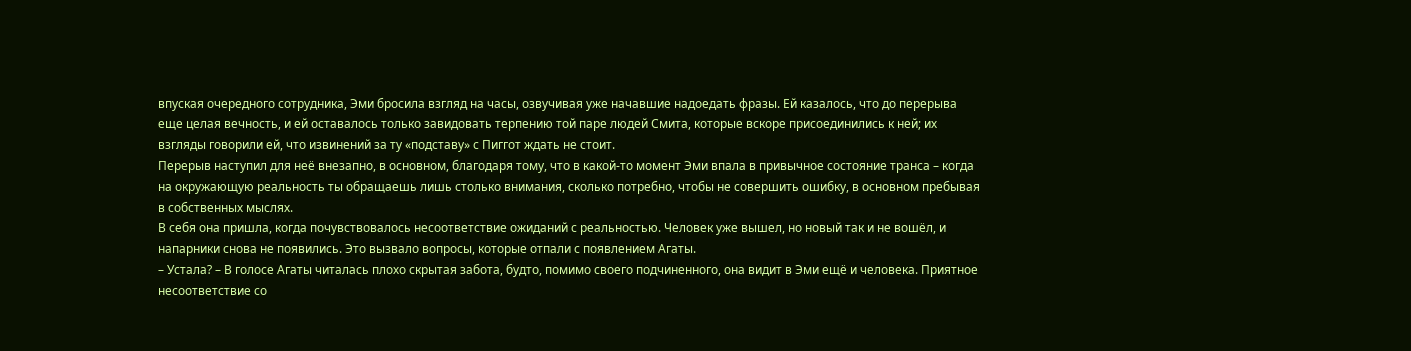впуская очередного сотрудника, Эми бросила взгляд на часы, озвучивая уже начавшие надоедать фразы. Ей казалось, что до перерыва еще целая вечность, и ей оставалось только завидовать терпению той паре людей Смита, которые вскоре присоединились к ней; их взгляды говорили ей, что извинений за ту «подставу» с Пиггот ждать не стоит.
Перерыв наступил для неё внезапно, в основном, благодаря тому, что в какой-то момент Эми впала в привычное состояние транса – когда на окружающую реальность ты обращаешь лишь столько внимания, сколько потребно, чтобы не совершить ошибку, в основном пребывая в собственных мыслях.
В себя она пришла, когда почувствовалось несоответствие ожиданий с реальностью. Человек уже вышел, но новый так и не вошёл, и напарники снова не появились. Это вызвало вопросы, которые отпали с появлением Агаты.
– Устала? – В голосе Агаты читалась плохо скрытая забота, будто, помимо своего подчиненного, она видит в Эми ещё и человека. Приятное несоответствие со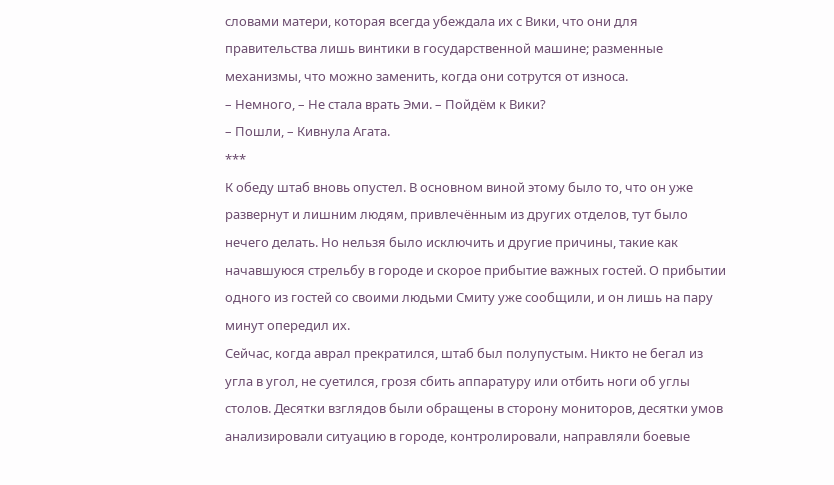словами матери, которая всегда убеждала их с Вики, что они для правительства лишь винтики в государственной машине; разменные механизмы, что можно заменить, когда они сотрутся от износа.
– Немного, – Не стала врать Эми. – Пойдём к Вики?
– Пошли, – Кивнула Агата.
***
К обеду штаб вновь опустел. В основном виной этому было то, что он уже развернут и лишним людям, привлечённым из других отделов, тут было нечего делать. Но нельзя было исключить и другие причины, такие как начавшуюся стрельбу в городе и скорое прибытие важных гостей. О прибытии одного из гостей со своими людьми Смиту уже сообщили, и он лишь на пару минут опередил их.
Сейчас, когда аврал прекратился, штаб был полупустым. Никто не бегал из угла в угол, не суетился, грозя сбить аппаратуру или отбить ноги об углы столов. Десятки взглядов были обращены в сторону мониторов, десятки умов анализировали ситуацию в городе, контролировали, направляли боевые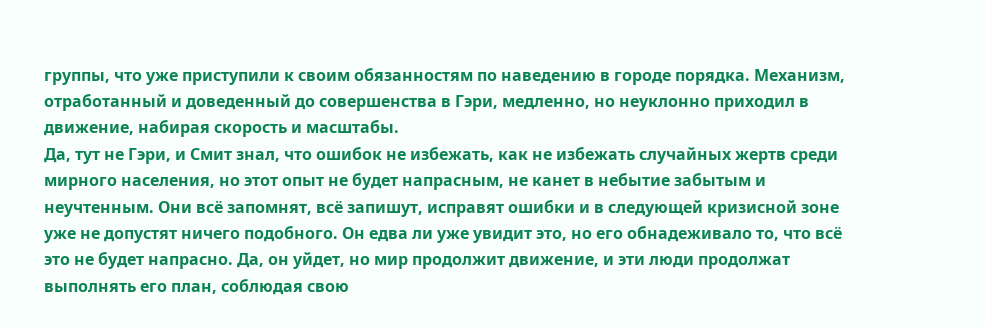группы, что уже приступили к своим обязанностям по наведению в городе порядка. Механизм, отработанный и доведенный до совершенства в Гэри, медленно, но неуклонно приходил в движение, набирая скорость и масштабы.
Да, тут не Гэри, и Смит знал, что ошибок не избежать, как не избежать случайных жертв среди мирного населения, но этот опыт не будет напрасным, не канет в небытие забытым и неучтенным. Они всё запомнят, всё запишут, исправят ошибки и в следующей кризисной зоне уже не допустят ничего подобного. Он едва ли уже увидит это, но его обнадеживало то, что всё это не будет напрасно. Да, он уйдет, но мир продолжит движение, и эти люди продолжат выполнять его план, соблюдая свою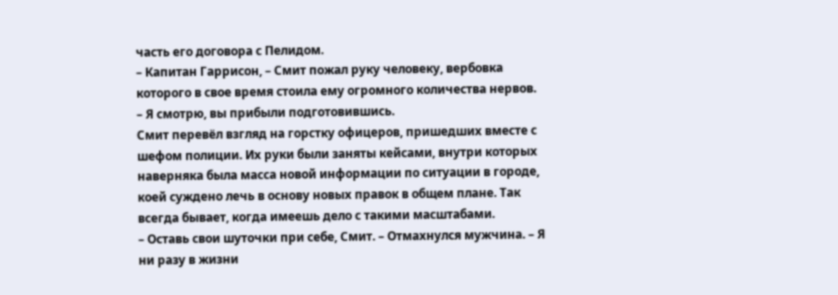часть его договора с Пелидом.
– Капитан Гаррисон, – Смит пожал руку человеку, вербовка которого в свое время стоила ему огромного количества нервов. – Я смотрю, вы прибыли подготовившись.
Смит перевёл взгляд на горстку офицеров, пришедших вместе с шефом полиции. Их руки были заняты кейсами, внутри которых наверняка была масса новой информации по ситуации в городе, коей суждено лечь в основу новых правок в общем плане. Так всегда бывает, когда имеешь дело с такими масштабами.
– Оставь свои шуточки при себе, Смит. – Отмахнулся мужчина. – Я ни разу в жизни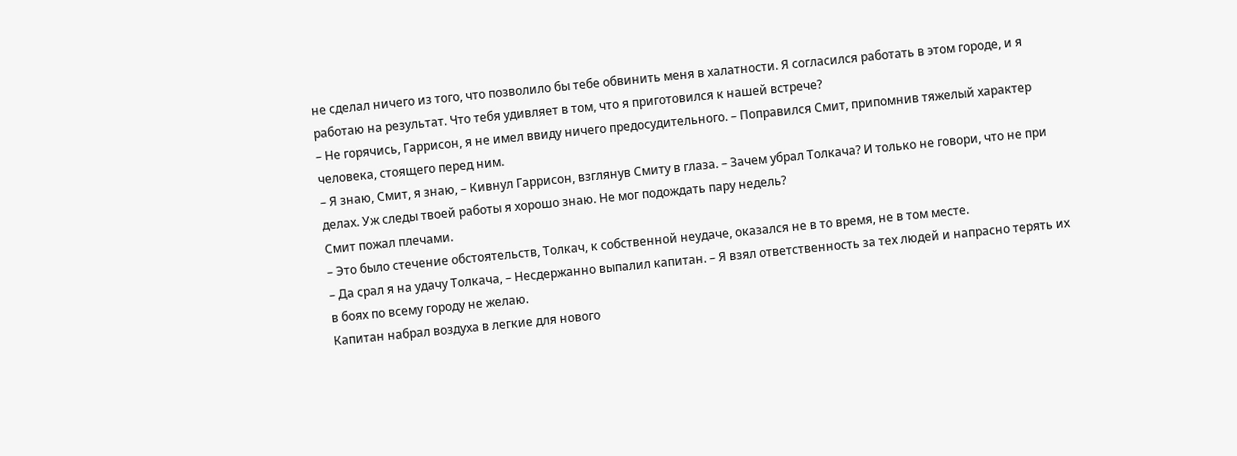не сделал ничего из того, что позволило бы тебе обвинить меня в халатности. Я согласился работать в этом городе, и я работаю на результат. Что тебя удивляет в том, что я приготовился к нашей встрече?
– Не горячись, Гаррисон, я не имел ввиду ничего предосудительного. – Поправился Смит, припомнив тяжелый характер человека, стоящего перед ним.
– Я знаю, Смит, я знаю, – Кивнул Гаррисон, взглянув Смиту в глаза. – Зачем убрал Толкача? И только не говори, что не при делах. Уж следы твоей работы я хорошо знаю. Не мог подождать пару недель?
Смит пожал плечами.
– Это было стечение обстоятельств, Толкач, к собственной неудаче, оказался не в то время, не в том месте.
– Да срал я на удачу Толкача, – Несдержанно выпалил капитан. – Я взял ответственность за тех людей и напрасно терять их в боях по всему городу не желаю.
Капитан набрал воздуха в легкие для нового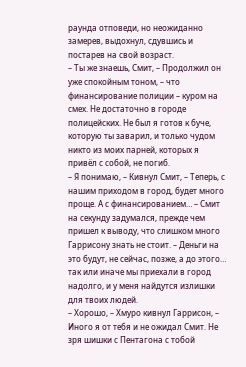раунда отповеди, но неожиданно замерев, выдохнул, сдувшись и постарев на свой возраст.
– Ты же знаешь, Смит, – Продолжил он уже спокойным тоном, – что финансирование полиции – куром на смех. Не достаточно в городе полицейских. Не был я готов к буче, которую ты заварил, и только чудом никто из моих парней, которых я привёл с собой, не погиб.
– Я понимаю, – Кивнул Смит, – Теперь, с нашим приходом в город, будет много проще. А с финансированием… – Смит на секунду задумался, прежде чем пришел к выводу, что слишком много Гаррисону знать не стоит. – Деньги на это будут, не сейчас, позже, а до этого… так или иначе мы приехали в город надолго, и у меня найдутся излишки для твоих людей.
– Хорошо, – Хмуро кивнул Гаррисон, – Иного я от тебя и не ожидал Смит. Не зря шишки с Пентагона с тобой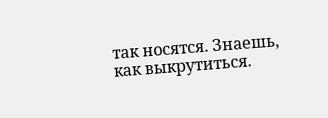так носятся. Знаешь, как выкрутиться.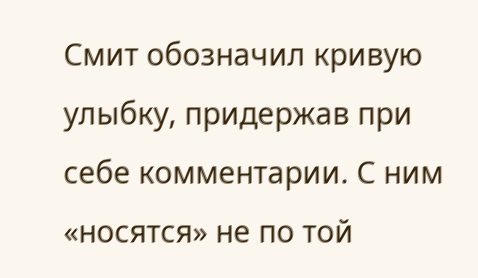Смит обозначил кривую улыбку, придержав при себе комментарии. С ним «носятся» не по той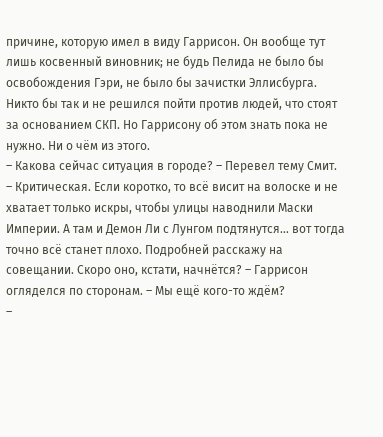причине, которую имел в виду Гаррисон. Он вообще тут лишь косвенный виновник; не будь Пелида не было бы освобождения Гэри, не было бы зачистки Эллисбурга. Никто бы так и не решился пойти против людей, что стоят за основанием СКП. Но Гаррисону об этом знать пока не нужно. Ни о чём из этого.
– Какова сейчас ситуация в городе? – Перевел тему Смит.
– Критическая. Если коротко, то всё висит на волоске и не хватает только искры, чтобы улицы наводнили Маски Империи. А там и Демон Ли с Лунгом подтянутся… вот тогда точно всё станет плохо. Подробней расскажу на совещании. Скоро оно, кстати, начнётся? – Гаррисон огляделся по сторонам. – Мы ещё кого-то ждём?
–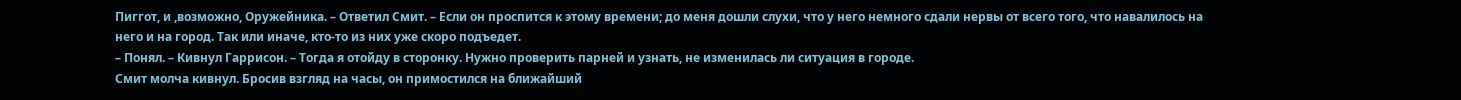Пиггот, и ,возможно, Оружейника. – Ответил Смит. – Если он проспится к этому времени; до меня дошли слухи, что у него немного сдали нервы от всего того, что навалилось на него и на город. Так или иначе, кто-то из них уже скоро подъедет.
– Понял. – Кивнул Гаррисон. – Тогда я отойду в сторонку. Нужно проверить парней и узнать, не изменилась ли ситуация в городе.
Смит молча кивнул. Бросив взгляд на часы, он примостился на ближайший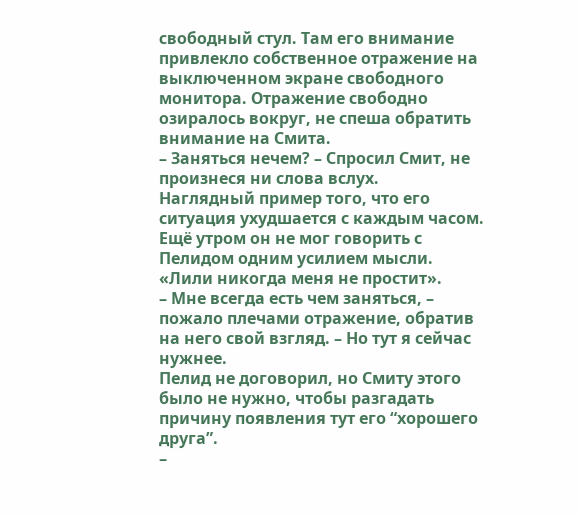свободный стул. Там его внимание привлекло собственное отражение на выключенном экране свободного монитора. Отражение свободно озиралось вокруг, не спеша обратить внимание на Смита.
– Заняться нечем? – Спросил Смит, не произнеся ни слова вслух.
Наглядный пример того, что его ситуация ухудшается с каждым часом. Ещё утром он не мог говорить с Пелидом одним усилием мысли.
«Лили никогда меня не простит».
– Мне всегда есть чем заняться, – пожало плечами отражение, обратив на него свой взгляд. – Но тут я сейчас нужнее.
Пелид не договорил, но Смиту этого было не нужно, чтобы разгадать причину появления тут его “хорошего друга”.
–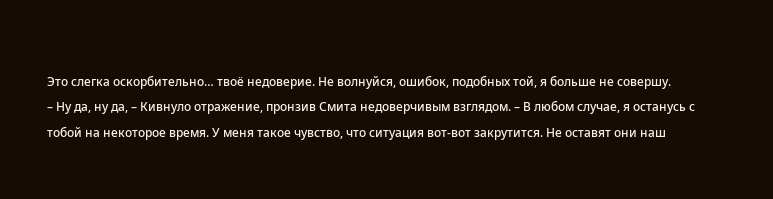Это слегка оскорбительно… твоё недоверие. Не волнуйся, ошибок, подобных той, я больше не совершу.
– Ну да, ну да, – Кивнуло отражение, пронзив Смита недоверчивым взглядом. – В любом случае, я останусь с тобой на некоторое время. У меня такое чувство, что ситуация вот-вот закрутится. Не оставят они наш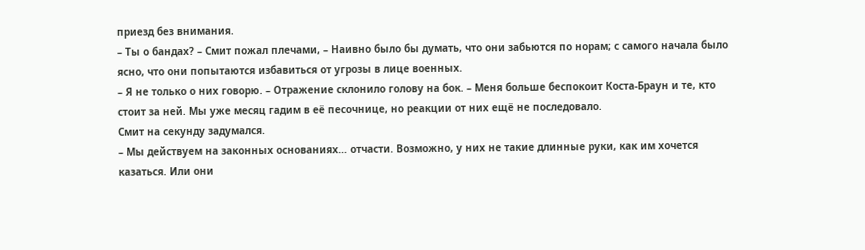приезд без внимания.
– Ты о бандах? – Смит пожал плечами, – Наивно было бы думать, что они забьются по норам; с самого начала было ясно, что они попытаются избавиться от угрозы в лице военных.
– Я не только о них говорю. – Отражение склонило голову на бок. – Меня больше беспокоит Коста-Браун и те, кто стоит за ней. Мы уже месяц гадим в её песочнице, но реакции от них ещё не последовало.
Смит на секунду задумался.
– Мы действуем на законных основаниях… отчасти. Возможно, у них не такие длинные руки, как им хочется казаться. Или они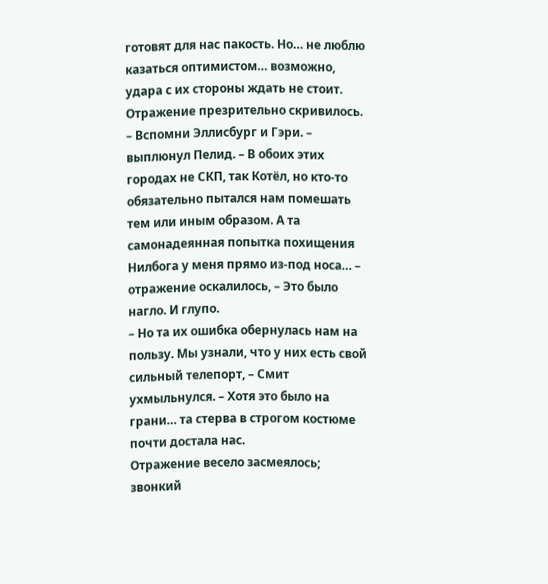готовят для нас пакость. Но… не люблю казаться оптимистом… возможно, удара с их стороны ждать не стоит.
Отражение презрительно скривилось.
– Вспомни Эллисбург и Гэри. – выплюнул Пелид. – В обоих этих городах не СКП, так Котёл, но кто-то обязательно пытался нам помешать тем или иным образом. А та самонадеянная попытка похищения Нилбога у меня прямо из-под носа… – отражение оскалилось, – Это было нагло. И глупо.
– Но та их ошибка обернулась нам на пользу. Мы узнали, что у них есть свой сильный телепорт, – Смит ухмыльнулся. – Хотя это было на грани… та стерва в строгом костюме почти достала нас.
Отражение весело засмеялось; звонкий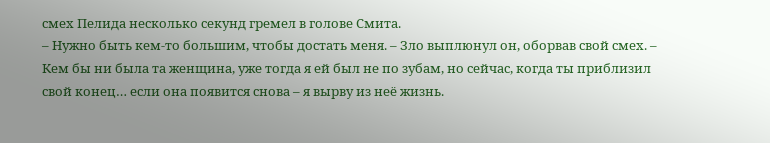смех Пелида несколько секунд гремел в голове Смита.
– Нужно быть кем-то большим, чтобы достать меня. – Зло выплюнул он, оборвав свой смех. – Кем бы ни была та женщина, уже тогда я ей был не по зубам, но сейчас, когда ты приблизил свой конец… если она появится снова – я вырву из неё жизнь.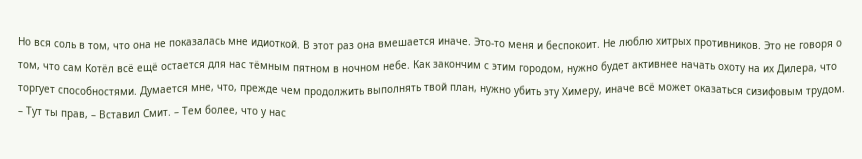Но вся соль в том, что она не показалась мне идиоткой. В этот раз она вмешается иначе. Это-то меня и беспокоит. Не люблю хитрых противников. Это не говоря о том, что сам Котёл всё ещё остается для нас тёмным пятном в ночном небе. Как закончим с этим городом, нужно будет активнее начать охоту на их Дилера, что торгует способностями. Думается мне, что, прежде чем продолжить выполнять твой план, нужно убить эту Химеру, иначе всё может оказаться сизифовым трудом.
– Тут ты прав, – Вставил Смит. – Тем более, что у нас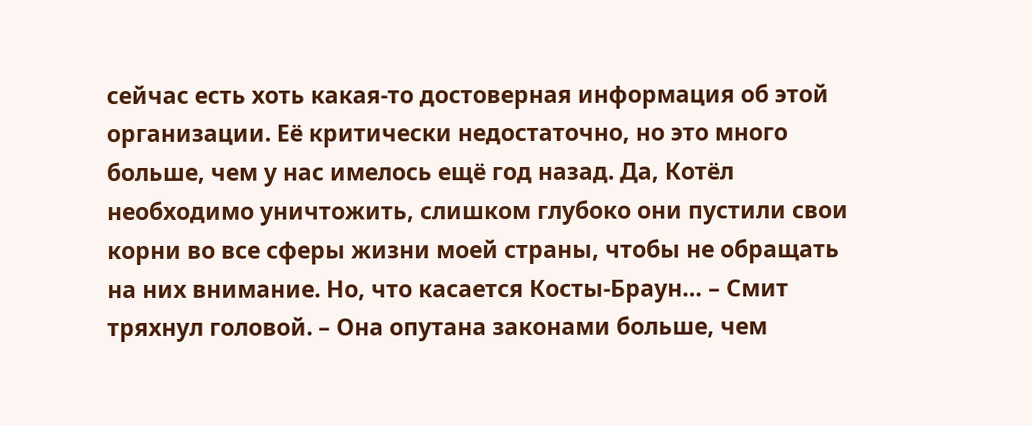сейчас есть хоть какая-то достоверная информация об этой организации. Её критически недостаточно, но это много больше, чем у нас имелось ещё год назад. Да, Котёл необходимо уничтожить, слишком глубоко они пустили свои корни во все сферы жизни моей страны, чтобы не обращать на них внимание. Но, что касается Косты-Браун… – Смит тряхнул головой. – Она опутана законами больше, чем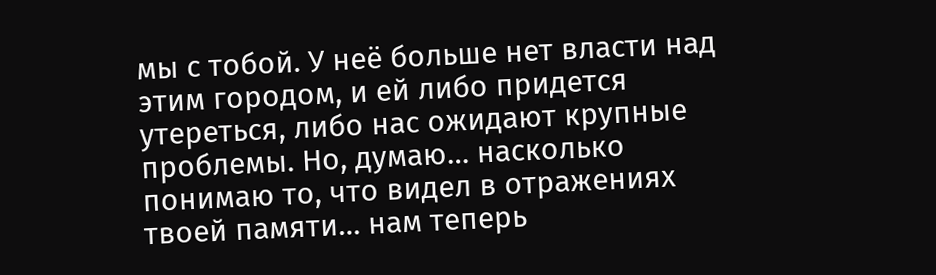мы с тобой. У неё больше нет власти над этим городом, и ей либо придется утереться, либо нас ожидают крупные проблемы. Но, думаю… насколько понимаю то, что видел в отражениях твоей памяти… нам теперь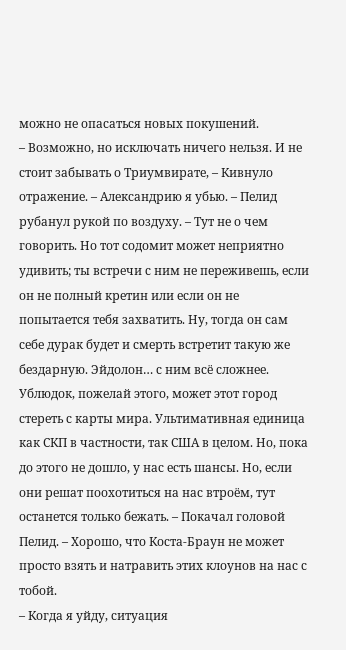можно не опасаться новых покушений.
– Возможно, но исключать ничего нельзя. И не стоит забывать о Триумвирате, – Кивнуло отражение. – Александрию я убью. – Пелид рубанул рукой по воздуху. – Тут не о чем говорить. Но тот содомит может неприятно удивить; ты встречи с ним не переживешь, если он не полный кретин или если он не попытается тебя захватить. Ну, тогда он сам себе дурак будет и смерть встретит такую же бездарную. Эйдолон… с ним всё сложнее. Ублюдок, пожелай этого, может этот город стереть с карты мира. Ультимативная единица как СКП в частности, так США в целом. Но, пока до этого не дошло, у нас есть шансы. Но, если они решат поохотиться на нас втроём, тут останется только бежать. – Покачал головой Пелид. – Хорошо, что Коста-Браун не может просто взять и натравить этих клоунов на нас с тобой.
– Когда я уйду, ситуация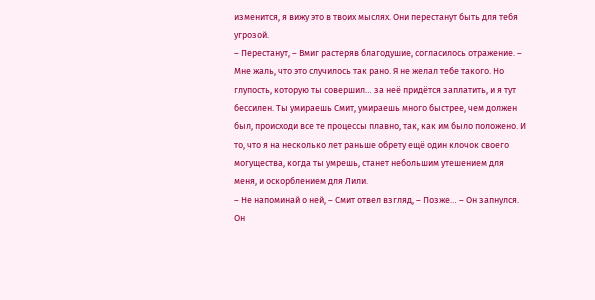изменится, я вижу это в твоих мыслях. Они перестанут быть для тебя угрозой.
– Перестанут, – Вмиг растеряв благодушие, согласилось отражение. – Мне жаль, что это случилось так рано. Я не желал тебе такого. Но глупость, которую ты совершил… за неё придётся заплатить, и я тут бессилен. Ты умираешь Смит, умираешь много быстрее, чем должен был, происходи все те процессы плавно, так, как им было положено. И то, что я на несколько лет раньше обрету ещё один клочок своего могущества, когда ты умрешь, станет небольшим утешением для меня, и оскорблением для Лили.
– Не напоминай о ней, – Смит отвел взгляд, – Позже… – Он запнулся. Он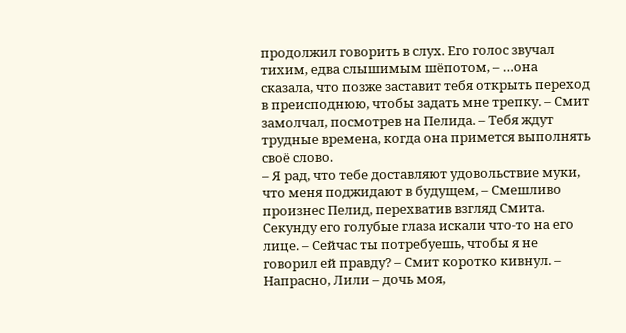продолжил говорить в слух. Его голос звучал тихим, едва слышимым шёпотом, – …она сказала, что позже заставит тебя открыть переход в преисподнюю, чтобы задать мне трепку. – Смит замолчал, посмотрев на Пелида. – Тебя ждут трудные времена, когда она примется выполнять своё слово.
– Я рад, что тебе доставляют удовольствие муки, что меня поджидают в будущем, – Смешливо произнес Пелид, перехватив взгляд Смита. Секунду его голубые глаза искали что-то на его лице. – Сейчас ты потребуешь, чтобы я не говорил ей правду? – Смит коротко кивнул. – Напрасно, Лили – дочь моя,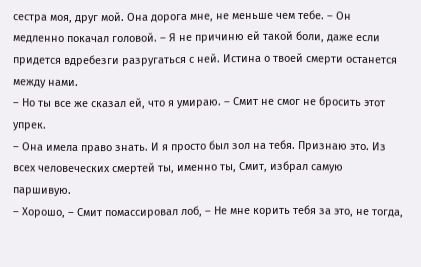сестра моя, друг мой. Она дорога мне, не меньше чем тебе. – Он медленно покачал головой. – Я не причиню ей такой боли, даже если придется вдребезги разругаться с ней. Истина о твоей смерти останется между нами.
– Но ты все же сказал ей, что я умираю. – Смит не смог не бросить этот упрек.
– Она имела право знать. И я просто был зол на тебя. Признаю это. Из всех человеческих смертей ты, именно ты, Смит, избрал самую паршивую.
– Хорошо, – Смит помассировал лоб, – Не мне корить тебя за это, не тогда,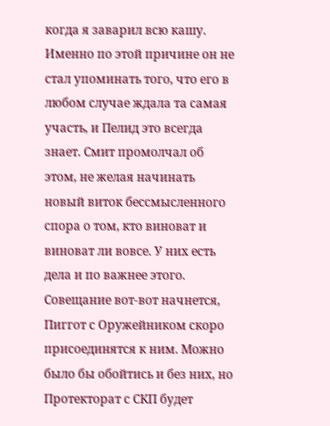когда я заварил всю кашу.
Именно по этой причине он не стал упоминать того, что его в любом случае ждала та самая участь, и Пелид это всегда знает. Смит промолчал об этом, не желая начинать новый виток бессмысленного спора о том, кто виноват и виноват ли вовсе. У них есть дела и по важнее этого. Совещание вот-вот начнется, Пиггот с Оружейником скоро присоединятся к ним. Можно было бы обойтись и без них, но Протекторат с СКП будет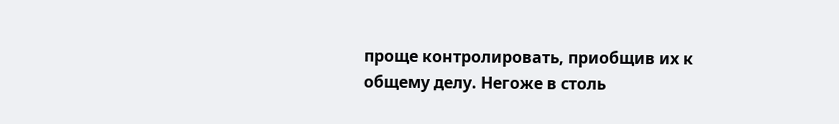проще контролировать, приобщив их к общему делу. Негоже в столь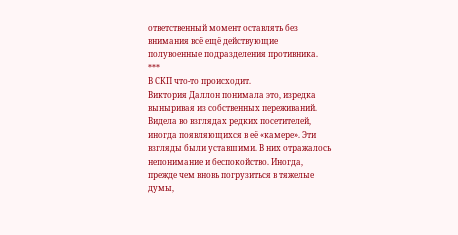ответственный момент оставлять без внимания всё ещё действующие полувоенные подразделения противника.
***
В СКП что-то происходит.
Виктория Даллон понимала это, изредка выныривая из собственных переживаний. Видела во взглядах редких посетителей, иногда появляющихся в её «камере». Эти взгляды были уставшими. В них отражалось непонимание и беспокойство. Иногда, прежде чем вновь погрузиться в тяжелые думы,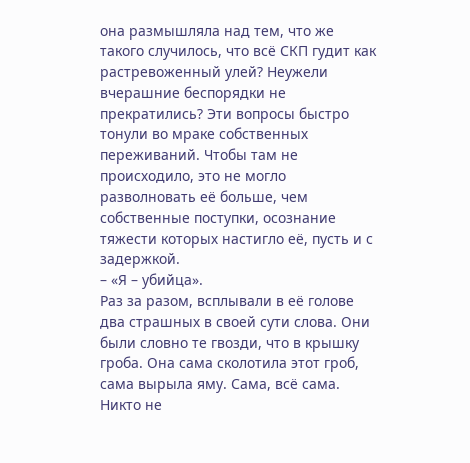она размышляла над тем, что же такого случилось, что всё СКП гудит как растревоженный улей? Неужели вчерашние беспорядки не прекратились? Эти вопросы быстро тонули во мраке собственных переживаний. Чтобы там не происходило, это не могло разволновать её больше, чем собственные поступки, осознание тяжести которых настигло её, пусть и с задержкой.
– «Я – убийца».
Раз за разом, всплывали в её голове два страшных в своей сути слова. Они были словно те гвозди, что в крышку гроба. Она сама сколотила этот гроб, сама вырыла яму. Сама, всё сама. Никто не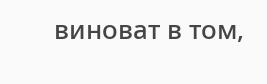виноват в том,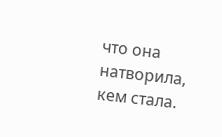что она натворила, кем стала.